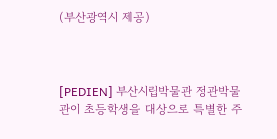(부산광역시 제공)



[PEDIEN] 부산시립박물관 정관박물관이 초등학생을 대상으로 특별한 주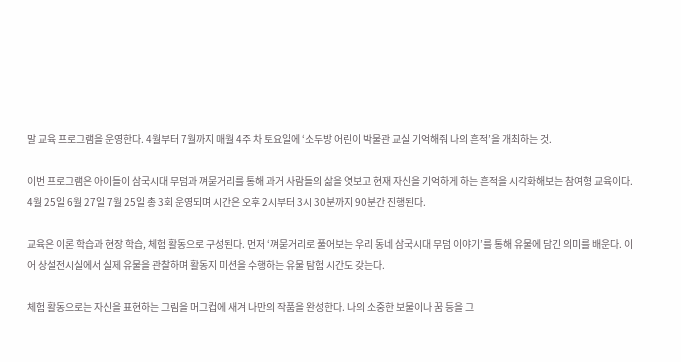말 교육 프로그램을 운영한다. 4월부터 7월까지 매월 4주 차 토요일에 ‘소두방 어린이 박물관 교실 기억해줘 나의 흔적’을 개최하는 것.

이번 프로그램은 아이들이 삼국시대 무덤과 껴묻거리를 통해 과거 사람들의 삶을 엿보고 현재 자신을 기억하게 하는 흔적을 시각화해보는 참여형 교육이다. 4월 25일 6월 27일 7월 25일 총 3회 운영되며 시간은 오후 2시부터 3시 30분까지 90분간 진행된다.

교육은 이론 학습과 현장 학습, 체험 활동으로 구성된다. 먼저 ‘껴묻거리로 풀어보는 우리 동네 삼국시대 무덤 이야기’를 통해 유물에 담긴 의미를 배운다. 이어 상설전시실에서 실제 유물을 관찰하며 활동지 미션을 수행하는 유물 탐험 시간도 갖는다.

체험 활동으로는 자신을 표현하는 그림을 머그컵에 새겨 나만의 작품을 완성한다. 나의 소중한 보물이나 꿈 등을 그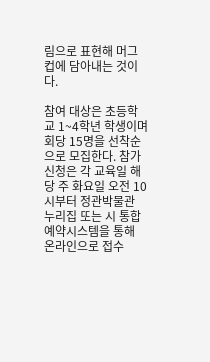림으로 표현해 머그컵에 담아내는 것이다.

참여 대상은 초등학교 1~4학년 학생이며 회당 15명을 선착순으로 모집한다. 참가 신청은 각 교육일 해당 주 화요일 오전 10시부터 정관박물관 누리집 또는 시 통합예약시스템을 통해 온라인으로 접수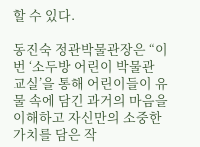할 수 있다.

동진숙 정관박물관장은 “이번 ‘소두방 어린이 박물관 교실’을 통해 어린이들이 유물 속에 담긴 과거의 마음을 이해하고 자신만의 소중한 가치를 담은 작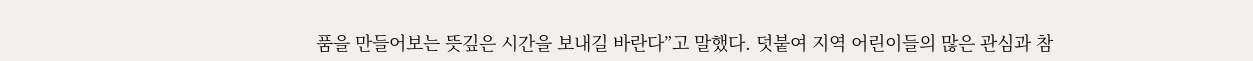품을 만들어보는 뜻깊은 시간을 보내길 바란다”고 말했다. 덧붙여 지역 어린이들의 많은 관심과 참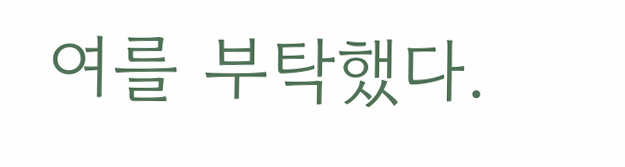여를 부탁했다.